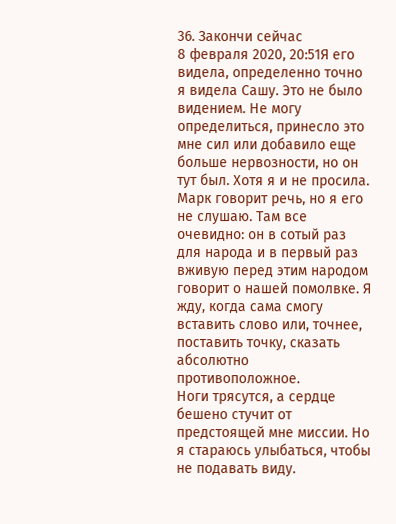36. Закончи сейчас
8 февраля 2020, 20:51Я его видела, определенно точно я видела Сашу. Это не было видением. Не могу определиться, принесло это мне сил или добавило еще больше нервозности, но он тут был. Хотя я и не просила.
Марк говорит речь, но я его не слушаю. Там все очевидно: он в сотый раз для народа и в первый раз вживую перед этим народом говорит о нашей помолвке. Я жду, когда сама смогу вставить слово или, точнее, поставить точку, сказать абсолютно противоположное.
Ноги трясутся, а сердце бешено стучит от предстоящей мне миссии. Но я стараюсь улыбаться, чтобы не подавать виду.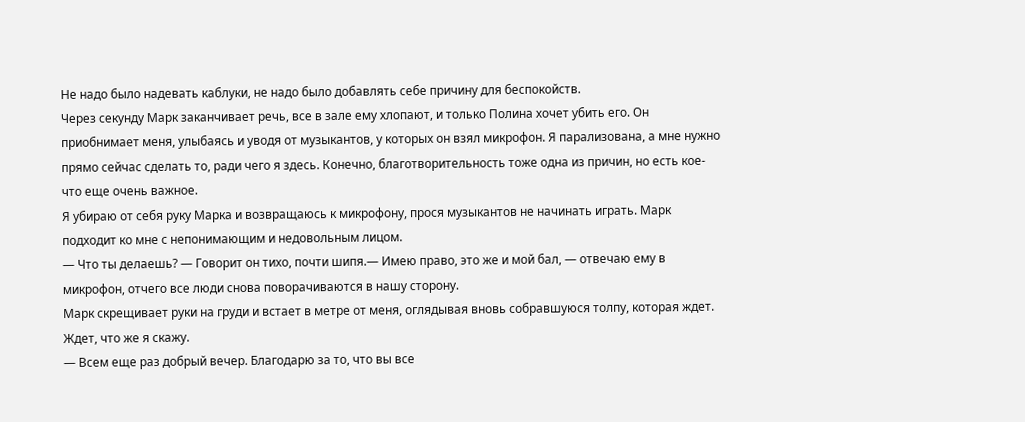Не надо было надевать каблуки, не надо было добавлять себе причину для беспокойств.
Через секунду Марк заканчивает речь, все в зале ему хлопают, и только Полина хочет убить его. Он приобнимает меня, улыбаясь и уводя от музыкантов, у которых он взял микрофон. Я парализована, а мне нужно прямо сейчас сделать то, ради чего я здесь. Конечно, благотворительность тоже одна из причин, но есть кое-что еще очень важное.
Я убираю от себя руку Марка и возвращаюсь к микрофону, прося музыкантов не начинать играть. Марк подходит ко мне с непонимающим и недовольным лицом.
— Что ты делаешь? — Говорит он тихо, почти шипя.— Имею право, это же и мой бал, — отвечаю ему в микрофон, отчего все люди снова поворачиваются в нашу сторону.
Марк скрещивает руки на груди и встает в метре от меня, оглядывая вновь собравшуюся толпу, которая ждет. Ждет, что же я скажу.
— Всем еще раз добрый вечер. Благодарю за то, что вы все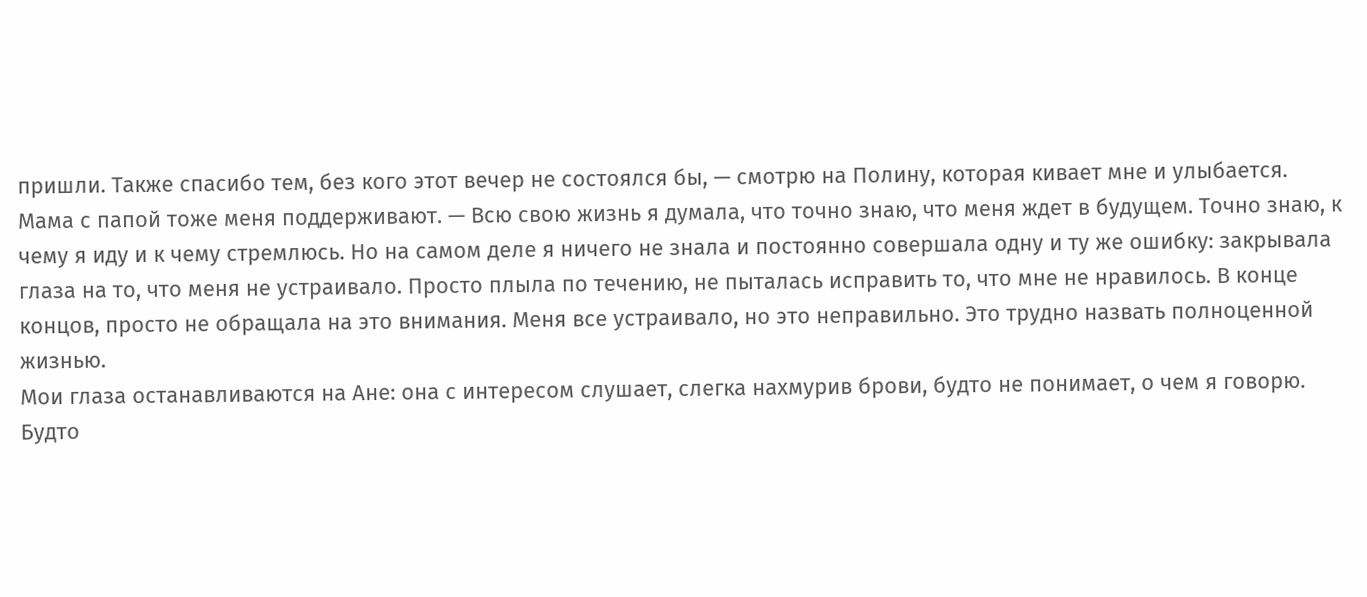пришли. Также спасибо тем, без кого этот вечер не состоялся бы, — смотрю на Полину, которая кивает мне и улыбается. Мама с папой тоже меня поддерживают. — Всю свою жизнь я думала, что точно знаю, что меня ждет в будущем. Точно знаю, к чему я иду и к чему стремлюсь. Но на самом деле я ничего не знала и постоянно совершала одну и ту же ошибку: закрывала глаза на то, что меня не устраивало. Просто плыла по течению, не пыталась исправить то, что мне не нравилось. В конце концов, просто не обращала на это внимания. Меня все устраивало, но это неправильно. Это трудно назвать полноценной жизнью.
Мои глаза останавливаются на Ане: она с интересом слушает, слегка нахмурив брови, будто не понимает, о чем я говорю. Будто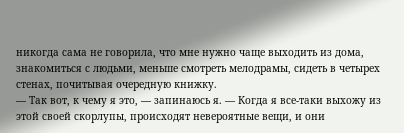никогда сама не говорила, что мне нужно чаще выходить из дома, знакомиться с людьми, меньше смотреть мелодрамы, сидеть в четырех стенах, почитывая очередную книжку.
— Так вот, к чему я это, — запинаюсь я. — Когда я все-таки выхожу из этой своей скорлупы, происходят невероятные вещи, и они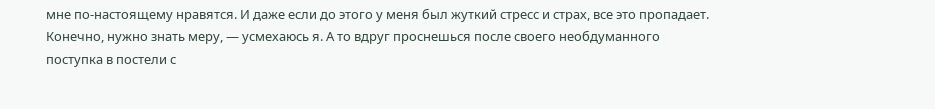мне по-настоящему нравятся. И даже если до этого у меня был жуткий стресс и страх, все это пропадает. Конечно, нужно знать меру, — усмехаюсь я. А то вдруг проснешься после своего необдуманного поступка в постели с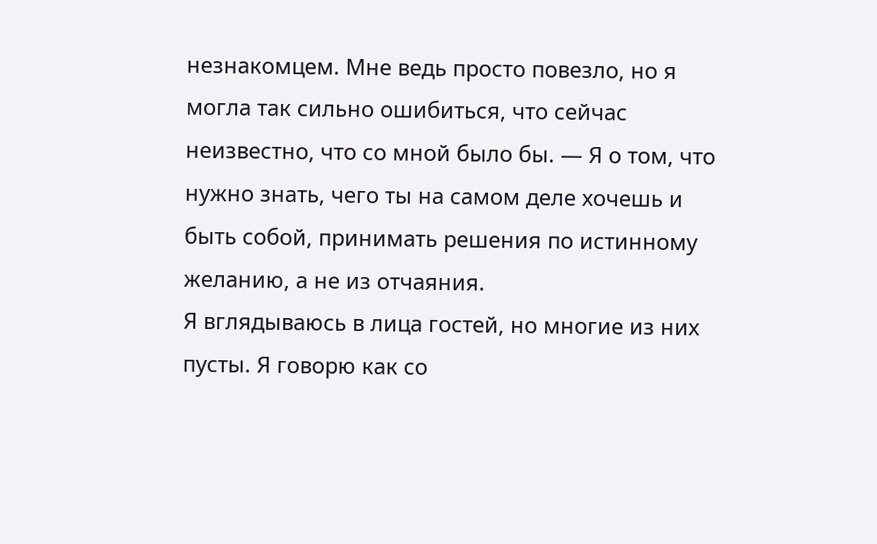незнакомцем. Мне ведь просто повезло, но я могла так сильно ошибиться, что сейчас неизвестно, что со мной было бы. — Я о том, что нужно знать, чего ты на самом деле хочешь и быть собой, принимать решения по истинному желанию, а не из отчаяния.
Я вглядываюсь в лица гостей, но многие из них пусты. Я говорю как со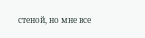стеной, но мне все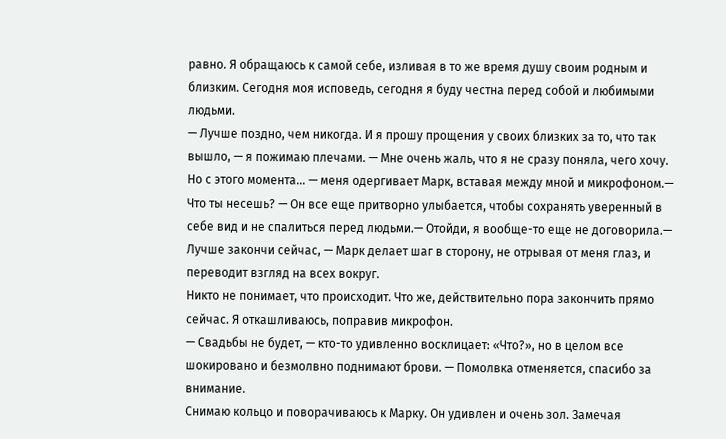равно. Я обращаюсь к самой себе, изливая в то же время душу своим родным и близким. Сегодня моя исповедь, сегодня я буду честна перед собой и любимыми людьми.
— Лучше поздно, чем никогда. И я прошу прощения у своих близких за то, что так вышло, — я пожимаю плечами. — Мне очень жаль, что я не сразу поняла, чего хочу. Но с этого момента... — меня одергивает Марк, вставая между мной и микрофоном.— Что ты несешь? — Он все еще притворно улыбается, чтобы сохранять уверенный в себе вид и не спалиться перед людьми.— Отойди, я вообще-то еще не договорила.— Лучше закончи сейчас, — Марк делает шаг в сторону, не отрывая от меня глаз, и переводит взгляд на всех вокруг.
Никто не понимает, что происходит. Что же, действительно пора закончить прямо сейчас. Я откашливаюсь, поправив микрофон.
— Свадьбы не будет, — кто-то удивленно восклицает: «Что?», но в целом все шокировано и безмолвно поднимают брови. — Помолвка отменяется, спасибо за внимание.
Снимаю кольцо и поворачиваюсь к Марку. Он удивлен и очень зол. Замечая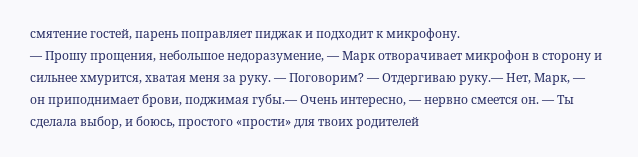смятение гостей, парень поправляет пиджак и подходит к микрофону.
— Прошу прощения, небольшое недоразумение, — Марк отворачивает микрофон в сторону и сильнее хмурится, хватая меня за руку. — Поговорим? — Отдергиваю руку.— Нет, Марк, — он приподнимает брови, поджимая губы.— Очень интересно, — нервно смеется он. — Ты сделала выбор, и боюсь, простого «прости» для твоих родителей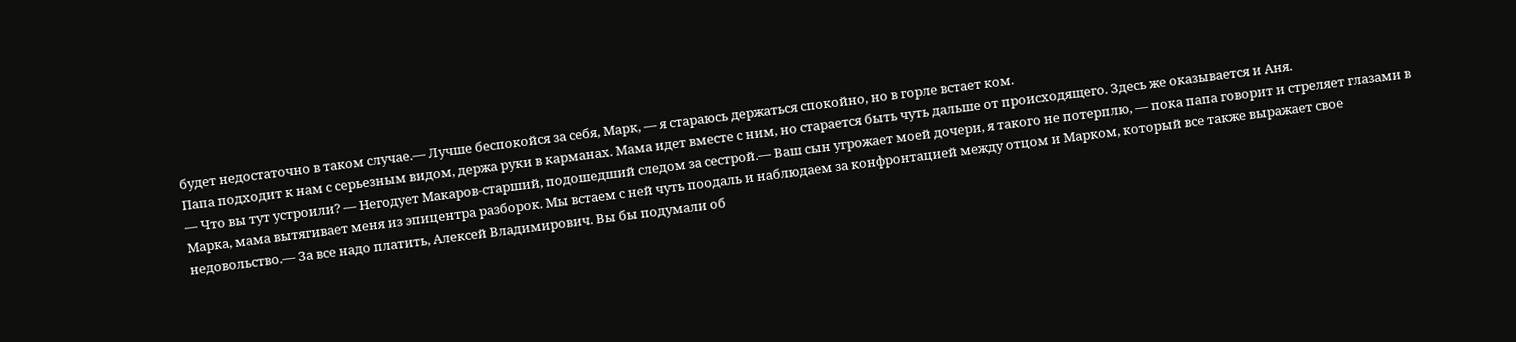будет недостаточно в таком случае.— Лучше беспокойся за себя, Марк, — я стараюсь держаться спокойно, но в горле встает ком.
Папа подходит к нам с серьезным видом, держа руки в карманах. Мама идет вместе с ним, но старается быть чуть дальше от происходящего. Здесь же оказывается и Аня.
— Что вы тут устроили? — Негодует Макаров-старший, подошедший следом за сестрой.— Ваш сын угрожает моей дочери, я такого не потерплю, — пока папа говорит и стреляет глазами в Марка, мама вытягивает меня из эпицентра разборок. Мы встаем с ней чуть поодаль и наблюдаем за конфронтацией между отцом и Марком, который все также выражает свое недовольство.— За все надо платить, Алексей Владимирович. Вы бы подумали об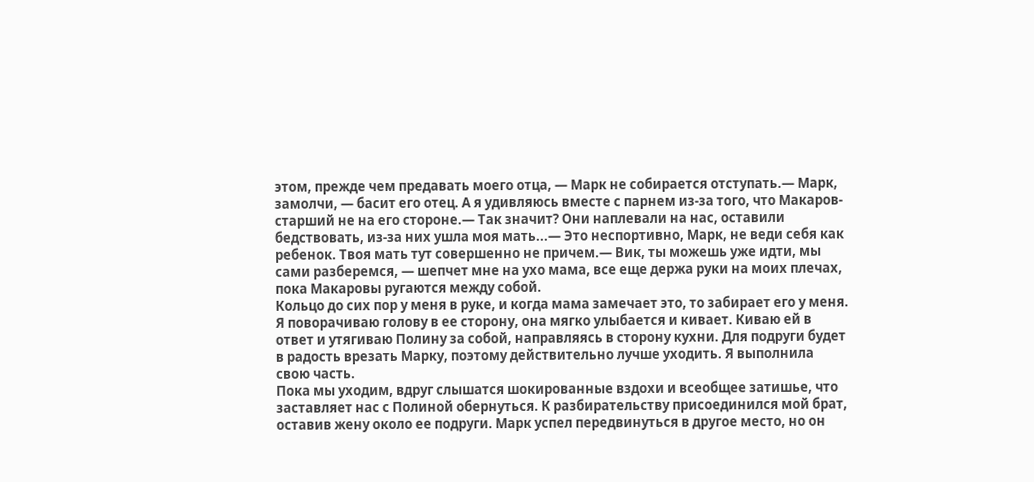этом, прежде чем предавать моего отца, — Марк не собирается отступать.— Марк, замолчи, — басит его отец. А я удивляюсь вместе с парнем из-за того, что Макаров-старший не на его стороне.— Так значит? Они наплевали на нас, оставили бедствовать, из-за них ушла моя мать...— Это неспортивно, Марк, не веди себя как ребенок. Твоя мать тут совершенно не причем.— Вик, ты можешь уже идти, мы сами разберемся, — шепчет мне на ухо мама, все еще держа руки на моих плечах, пока Макаровы ругаются между собой.
Кольцо до сих пор у меня в руке, и когда мама замечает это, то забирает его у меня. Я поворачиваю голову в ее сторону, она мягко улыбается и кивает. Киваю ей в ответ и утягиваю Полину за собой, направляясь в сторону кухни. Для подруги будет в радость врезать Марку, поэтому действительно лучше уходить. Я выполнила свою часть.
Пока мы уходим, вдруг слышатся шокированные вздохи и всеобщее затишье, что заставляет нас с Полиной обернуться. К разбирательству присоединился мой брат, оставив жену около ее подруги. Марк успел передвинуться в другое место, но он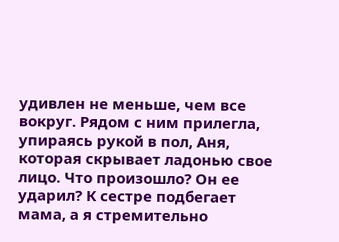удивлен не меньше, чем все вокруг. Рядом с ним прилегла, упираясь рукой в пол, Аня, которая скрывает ладонью свое лицо. Что произошло? Он ее ударил? К сестре подбегает мама, а я стремительно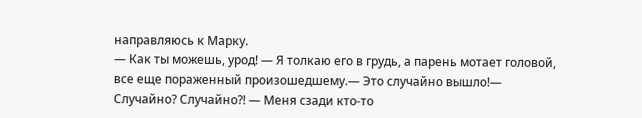направляюсь к Марку.
— Как ты можешь, урод! — Я толкаю его в грудь, а парень мотает головой, все еще пораженный произошедшему.— Это случайно вышло!— Случайно? Случайно?! — Меня сзади кто-то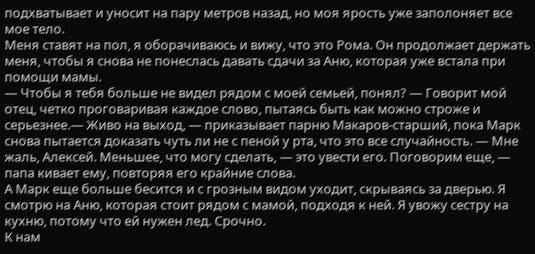подхватывает и уносит на пару метров назад, но моя ярость уже заполоняет все мое тело.
Меня ставят на пол, я оборачиваюсь и вижу, что это Рома. Он продолжает держать меня, чтобы я снова не понеслась давать сдачи за Аню, которая уже встала при помощи мамы.
— Чтобы я тебя больше не видел рядом с моей семьей, понял? — Говорит мой отец, четко проговаривая каждое слово, пытаясь быть как можно строже и серьезнее.— Живо на выход, — приказывает парню Макаров-старший, пока Марк снова пытается доказать чуть ли не с пеной у рта, что это все случайность. — Мне жаль, Алексей. Меньшее, что могу сделать, — это увести его. Поговорим еще, — папа кивает ему, повторяя его крайние слова.
А Марк еще больше бесится и с грозным видом уходит, скрываясь за дверью. Я смотрю на Аню, которая стоит рядом с мамой, подходя к ней. Я увожу сестру на кухню, потому что ей нужен лед. Срочно.
К нам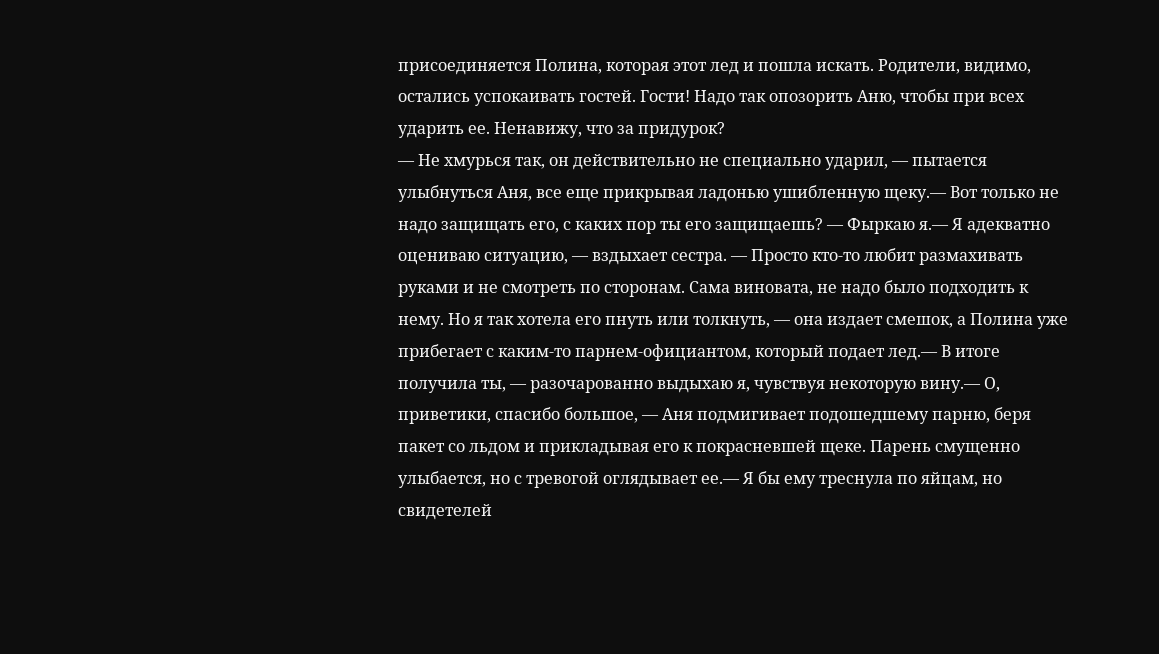присоединяется Полина, которая этот лед и пошла искать. Родители, видимо, остались успокаивать гостей. Гости! Надо так опозорить Аню, чтобы при всех ударить ее. Ненавижу, что за придурок?
— Не хмурься так, он действительно не специально ударил, — пытается улыбнуться Аня, все еще прикрывая ладонью ушибленную щеку.— Вот только не надо защищать его, с каких пор ты его защищаешь? — Фыркаю я.— Я адекватно оцениваю ситуацию, — вздыхает сестра. — Просто кто-то любит размахивать руками и не смотреть по сторонам. Сама виновата, не надо было подходить к нему. Но я так хотела его пнуть или толкнуть, — она издает смешок, а Полина уже прибегает с каким-то парнем-официантом, который подает лед.— В итоге получила ты, — разочарованно выдыхаю я, чувствуя некоторую вину.— О, приветики, спасибо большое, — Аня подмигивает подошедшему парню, беря пакет со льдом и прикладывая его к покрасневшей щеке. Парень смущенно улыбается, но с тревогой оглядывает ее.— Я бы ему треснула по яйцам, но свидетелей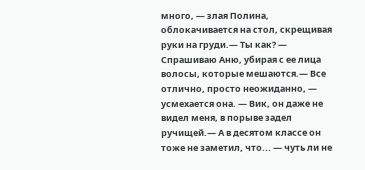много, — злая Полина, облокачивается на стол, скрещивая руки на груди.— Ты как? — Спрашиваю Аню, убирая с ее лица волосы, которые мешаются.— Все отлично, просто неожиданно, — усмехается она. — Вик, он даже не видел меня, в порыве задел ручищей.— А в десятом классе он тоже не заметил, что... — чуть ли не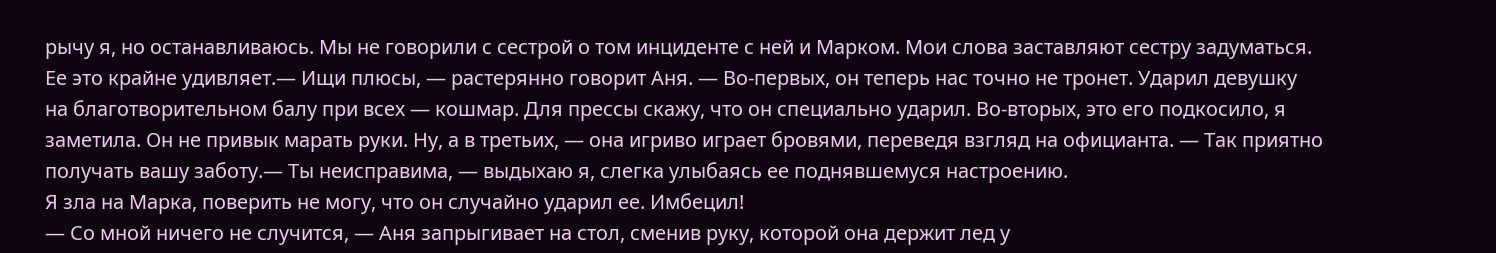рычу я, но останавливаюсь. Мы не говорили с сестрой о том инциденте с ней и Марком. Мои слова заставляют сестру задуматься. Ее это крайне удивляет.— Ищи плюсы, — растерянно говорит Аня. — Во-первых, он теперь нас точно не тронет. Ударил девушку на благотворительном балу при всех — кошмар. Для прессы скажу, что он специально ударил. Во-вторых, это его подкосило, я заметила. Он не привык марать руки. Ну, а в третьих, — она игриво играет бровями, переведя взгляд на официанта. — Так приятно получать вашу заботу.— Ты неисправима, — выдыхаю я, слегка улыбаясь ее поднявшемуся настроению.
Я зла на Марка, поверить не могу, что он случайно ударил ее. Имбецил!
— Со мной ничего не случится, — Аня запрыгивает на стол, сменив руку, которой она держит лед у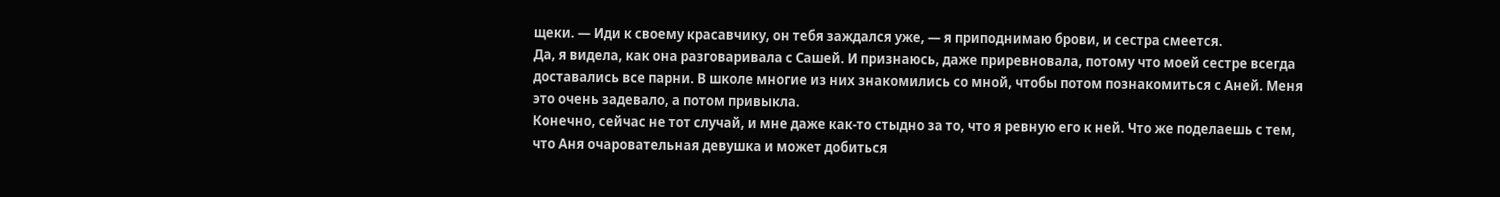щеки. — Иди к своему красавчику, он тебя заждался уже, — я приподнимаю брови, и сестра смеется.
Да, я видела, как она разговаривала с Сашей. И признаюсь, даже приревновала, потому что моей сестре всегда доставались все парни. В школе многие из них знакомились со мной, чтобы потом познакомиться с Аней. Меня это очень задевало, а потом привыкла.
Конечно, сейчас не тот случай, и мне даже как-то стыдно за то, что я ревную его к ней. Что же поделаешь с тем, что Аня очаровательная девушка и может добиться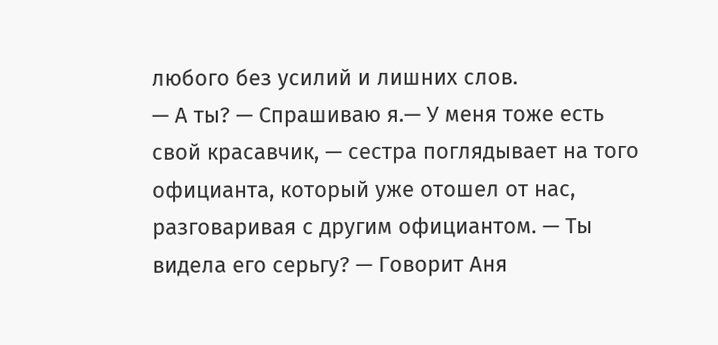любого без усилий и лишних слов.
— А ты? — Спрашиваю я.— У меня тоже есть свой красавчик, — сестра поглядывает на того официанта, который уже отошел от нас, разговаривая с другим официантом. — Ты видела его серьгу? — Говорит Аня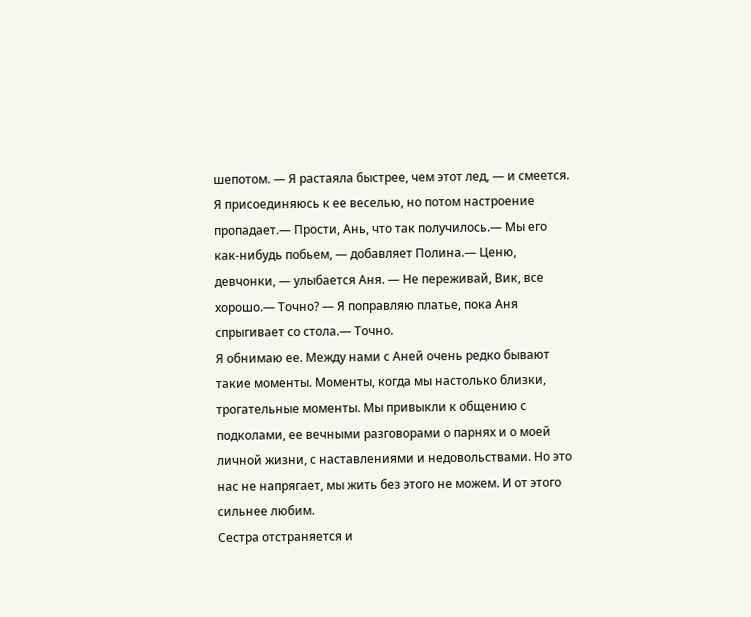шепотом. — Я растаяла быстрее, чем этот лед, — и смеется. Я присоединяюсь к ее веселью, но потом настроение пропадает.— Прости, Ань, что так получилось.— Мы его как-нибудь побьем, — добавляет Полина.— Ценю, девчонки, — улыбается Аня. — Не переживай, Вик, все хорошо.— Точно? — Я поправляю платье, пока Аня спрыгивает со стола.— Точно.
Я обнимаю ее. Между нами с Аней очень редко бывают такие моменты. Моменты, когда мы настолько близки, трогательные моменты. Мы привыкли к общению с подколами, ее вечными разговорами о парнях и о моей личной жизни, с наставлениями и недовольствами. Но это нас не напрягает, мы жить без этого не можем. И от этого сильнее любим.
Сестра отстраняется и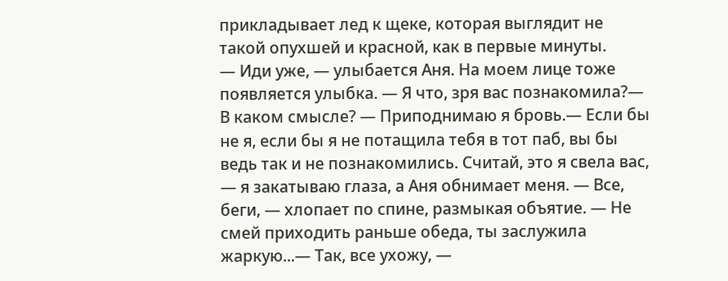прикладывает лед к щеке, которая выглядит не такой опухшей и красной, как в первые минуты.
— Иди уже, — улыбается Аня. На моем лице тоже появляется улыбка. — Я что, зря вас познакомила?— В каком смысле? — Приподнимаю я бровь.— Если бы не я, если бы я не потащила тебя в тот паб, вы бы ведь так и не познакомились. Считай, это я свела вас, — я закатываю глаза, а Аня обнимает меня. — Все, беги, — хлопает по спине, размыкая объятие. — Не смей приходить раньше обеда, ты заслужила жаркую...— Так, все ухожу, —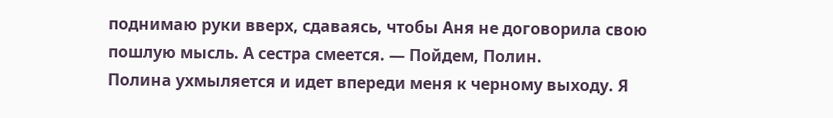поднимаю руки вверх, сдаваясь, чтобы Аня не договорила свою пошлую мысль. А сестра смеется. — Пойдем, Полин.
Полина ухмыляется и идет впереди меня к черному выходу. Я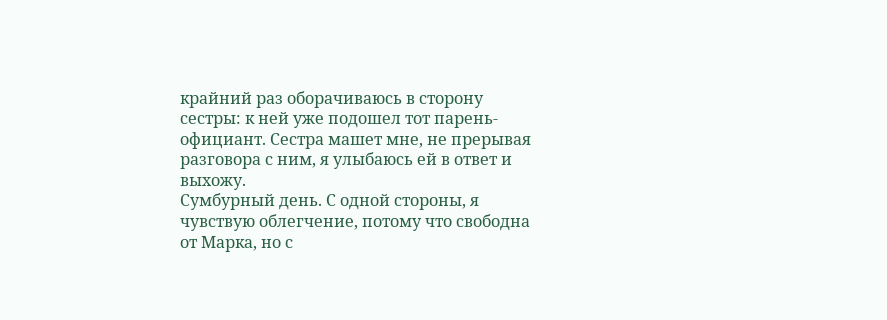крайний раз оборачиваюсь в сторону сестры: к ней уже подошел тот парень-официант. Сестра машет мне, не прерывая разговора с ним, я улыбаюсь ей в ответ и выхожу.
Сумбурный день. С одной стороны, я чувствую облегчение, потому что свободна от Марка, но с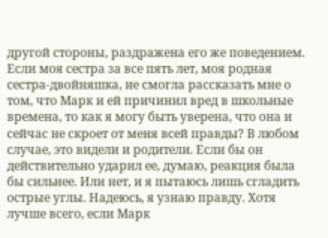другой стороны, раздражена его же поведением. Если моя сестра за все пять лет, моя родная сестра-двойняшка, не смогла рассказать мне о том, что Марк и ей причинил вред в школьные времена, то как я могу быть уверена, что она и сейчас не скроет от меня всей правды? В любом случае, это видели и родители. Если бы он действительно ударил ее, думаю, реакция была бы сильнее. Или нет, и я пытаюсь лишь сгладить острые углы. Надеюсь, я узнаю правду. Хотя лучше всего, если Марк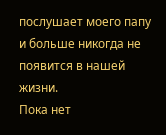послушает моего папу и больше никогда не появится в нашей жизни.
Пока нет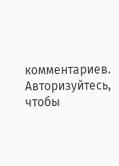комментариев. Авторизуйтесь, чтобы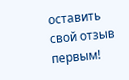оставить свой отзыв первым!